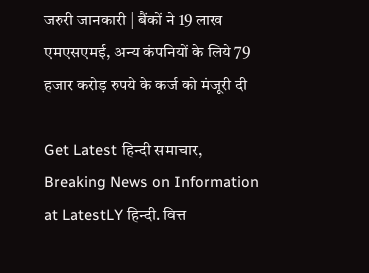जरुरी जानकारी | बैंकों ने 19 लाख एमएसएमई, अन्य कंपनियों के लिये 79 हजार करोड़ रुपये के कर्ज को मंजूरी दी

Get Latest हिन्दी समाचार, Breaking News on Information at LatestLY हिन्दी. वित्त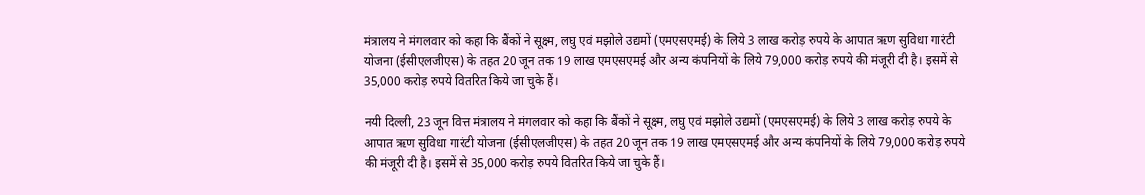मंत्रालय ने मंगलवार को कहा कि बैंकों ने सूक्ष्म, लघु एवं मझोले उद्यमों (एमएसएमई) के लिये 3 लाख करोड़ रुपये के आपात ऋण सुविधा गारंटी योजना (ईसीएलजीएस) के तहत 20 जून तक 19 लाख एमएसएमई और अन्य कंपनियों के लिये 79,000 करोड़ रुपये की मंजूरी दी है। इसमें से 35,000 करोड़ रुपये वितरित किये जा चुके हैं।

नयी दिल्ली, 23 जून वित्त मंत्रालय ने मंगलवार को कहा कि बैंकों ने सूक्ष्म, लघु एवं मझोले उद्यमों (एमएसएमई) के लिये 3 लाख करोड़ रुपये के आपात ऋण सुविधा गारंटी योजना (ईसीएलजीएस) के तहत 20 जून तक 19 लाख एमएसएमई और अन्य कंपनियों के लिये 79,000 करोड़ रुपये की मंजूरी दी है। इसमें से 35,000 करोड़ रुपये वितरित किये जा चुके हैं।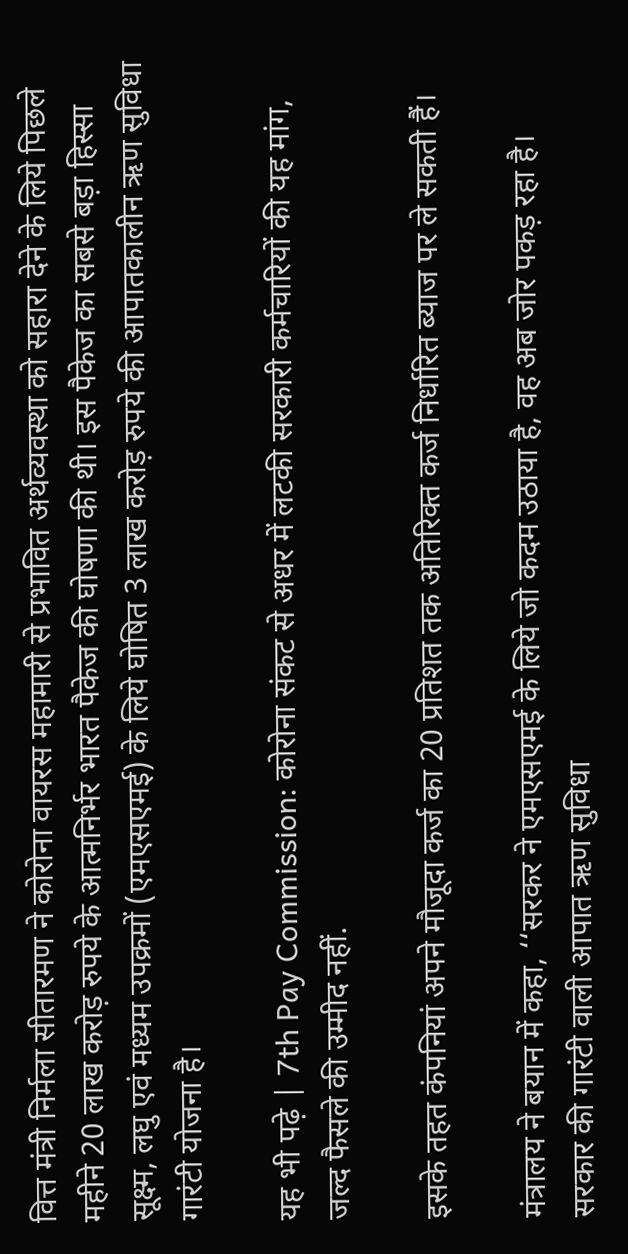वित्त मंत्री निर्मला सीतारमण ने कोरोना वायरस महामारी से प्रभावित अर्थव्यवस्था को सहारा देने के लिये पिछले महीने 20 लाख करोड़ रुपये के आत्मनिर्भर भारत पैकेज की घोषणा की थी। इस पैकेज का सबसे बड़ा हिस्सा सूक्ष्म, लघु एवं मध्यम उपक्रमों (एमएसएमई) के लिये घोषित 3 लाख करोड़ रुपये की आपातकालीन ऋण सुविधा गारंटी योजना है।

यह भी पढ़े | 7th Pay Commission: कोरोना संकट से अधर में लटकी सरकारी कर्मचारियों की यह मांग, जल्द फैसले की उम्मीद नहीं.

इसके तहत कंपनियां अपने मौजूदा कर्ज का 20 प्रतिशत तक अतिरिक्त कर्ज निर्धारित ब्याज पर ले सकती हैं।

मंत्रालय ने बयान में कहा, ‘‘सरकर ने एमएसएमई के लिये जो कदम उठाया है, वह अब जोर पकड़ रहा है। सरकार की गारंटी वाली आपात ऋण सुविधा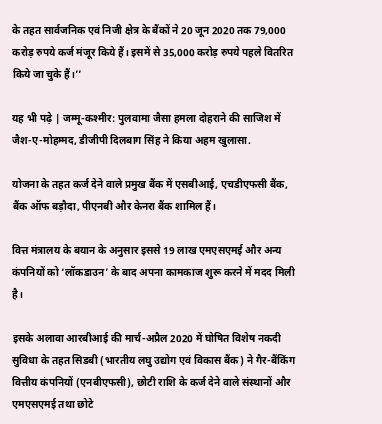के तहत सार्वजनिक एवं निजी क्षेत्र के बैंकों ने 20 जून 2020 तक 79,000 करोड़ रुपये कर्ज मंजूर किये हैं। इसमें से 35,000 करोड़ रुपये पहले वितरित किये जा चुके हैं।’’

यह भी पढ़े | जम्मू-कश्मीर: पुलवामा जैसा हमला दोहराने की साजिश में जैश-ए-मोहम्मद, डीजीपी दिलबाग सिंह ने किया अहम खुलासा.

योजना के तहत कर्ज देने वाले प्रमुख बैंक में एसबीआई, एचडीएफसी बैंक, बैंक ऑफ बड़ौदा, पीएनबी और केनरा बैंक शामिल हैं।

वित्त मंत्रालय के बयान के अनुसार इससे 19 लाख एमएसएमई और अन्य कंपनियों को ‘लॉकडाउन’ के बाद अपना कामकाज शुरू करने में मदद मिली है।

इसके अलावा आरबीआई की मार्च-अप्रैल 2020 में घोषित विशेष नकदी सुविधा के तहत सिडबी (भारतीय लघु उद्योग एवं विकास बैंक) ने गैर-बैंकिंग वित्तीय कंपनियों (एनबीएफसी), छोटी राशि के कर्ज देने वाले संस्थानों और एमएसएमई तथा छोटे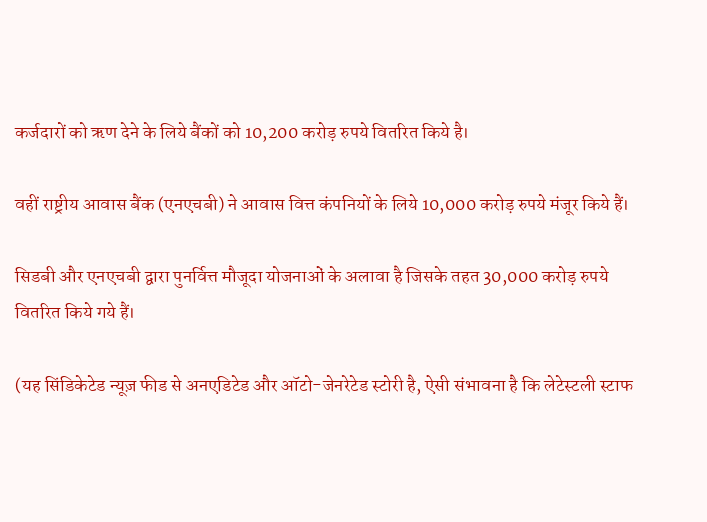कर्जदारों को ऋण देने के लिये बैंकों को 10,200 करोड़ रुपये वितरित किये है।

वहीं राष्ट्रीय आवास बैंक (एनएचबी) ने आवास वित्त कंपनियों के लिये 10,000 करोड़ रुपये मंजूर किये हैं।

सिडबी और एनएचबी द्वारा पुनर्वित्त मौजूदा योजनाओं के अलावा है जिसके तहत 30,000 करोड़ रुपये वितरित किये गये हैं।

(यह सिंडिकेटेड न्यूज़ फीड से अनएडिटेड और ऑटो-जेनरेटेड स्टोरी है, ऐसी संभावना है कि लेटेस्टली स्टाफ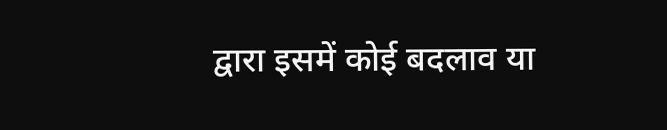द्वारा इसमें कोई बदलाव या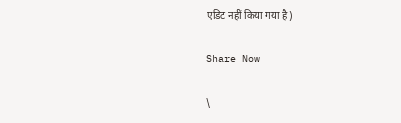एडिट नहीं किया गया है)

Share Now

\